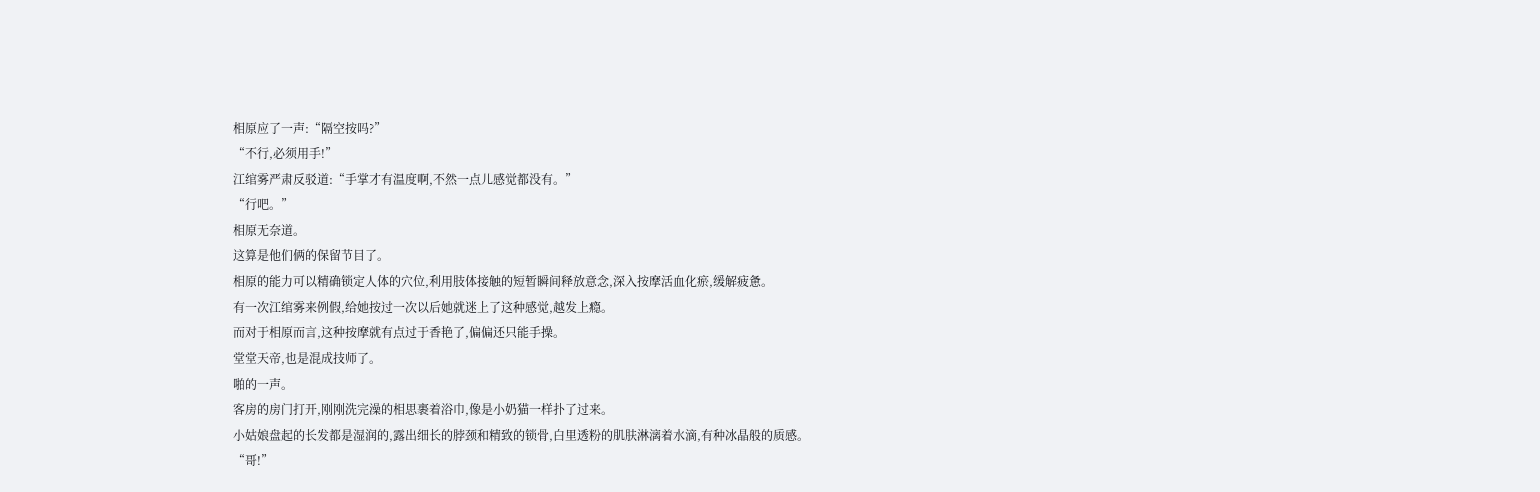相原应了一声:“隔空按吗?”
“不行,必须用手!”
江绾雾严肃反驳道:“手掌才有温度啊,不然一点儿感觉都没有。”
“行吧。”
相原无奈道。
这算是他们俩的保留节目了。
相原的能力可以精确锁定人体的穴位,利用肢体接触的短暂瞬间释放意念,深入按摩活血化瘀,缓解疲惫。
有一次江绾雾来例假,给她按过一次以后她就迷上了这种感觉,越发上瘾。
而对于相原而言,这种按摩就有点过于香艳了,偏偏还只能手操。
堂堂天帝,也是混成技师了。
啪的一声。
客房的房门打开,刚刚洗完澡的相思裹着浴巾,像是小奶猫一样扑了过来。
小姑娘盘起的长发都是湿润的,露出细长的脖颈和精致的锁骨,白里透粉的肌肤淋漓着水滴,有种冰晶般的质感。
“哥!”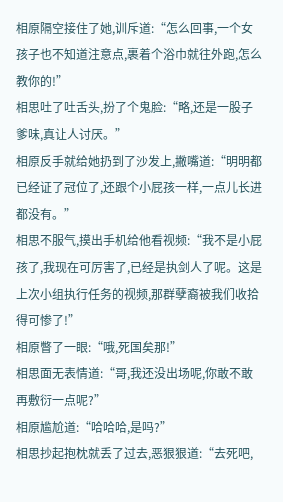相原隔空接住了她,训斥道:“怎么回事,一个女孩子也不知道注意点,裹着个浴巾就往外跑,怎么教你的!”
相思吐了吐舌头,扮了个鬼脸:“略,还是一股子爹味,真让人讨厌。”
相原反手就给她扔到了沙发上,撇嘴道:“明明都已经证了冠位了,还跟个小屁孩一样,一点儿长进都没有。”
相思不服气,摸出手机给他看视频:“我不是小屁孩了,我现在可厉害了,已经是执剑人了呢。这是上次小组执行任务的视频,那群孽裔被我们收拾得可惨了!”
相原瞥了一眼:“哦,死国矣那!”
相思面无表情道:“哥,我还没出场呢,你敢不敢再敷衍一点呢?”
相原尴尬道:“哈哈哈,是吗?”
相思抄起抱枕就丢了过去,恶狠狠道:“去死吧,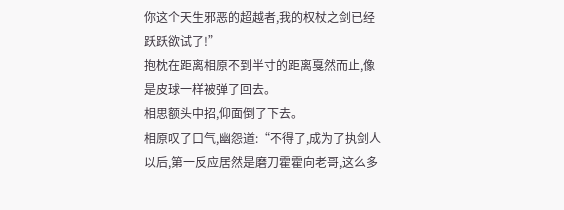你这个天生邪恶的超越者,我的权杖之剑已经跃跃欲试了!”
抱枕在距离相原不到半寸的距离戛然而止,像是皮球一样被弹了回去。
相思额头中招,仰面倒了下去。
相原叹了口气,幽怨道:“不得了,成为了执剑人以后,第一反应居然是磨刀霍霍向老哥,这么多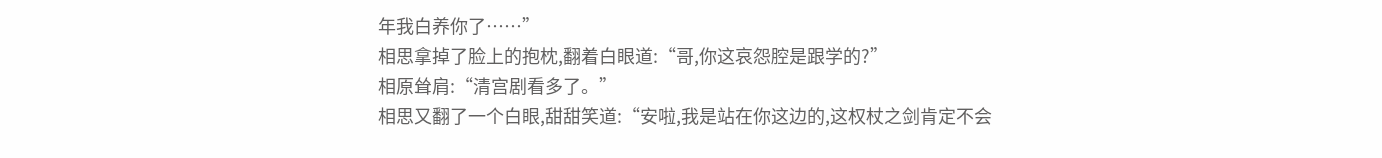年我白养你了……”
相思拿掉了脸上的抱枕,翻着白眼道:“哥,你这哀怨腔是跟学的?”
相原耸肩:“清宫剧看多了。”
相思又翻了一个白眼,甜甜笑道:“安啦,我是站在你这边的,这权杖之剑肯定不会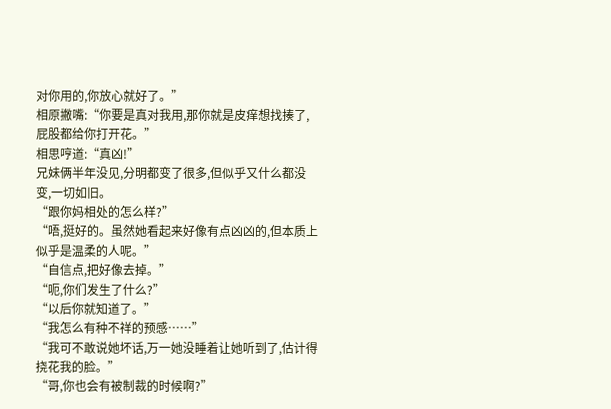对你用的,你放心就好了。”
相原撇嘴:“你要是真对我用,那你就是皮痒想找揍了,屁股都给你打开花。”
相思哼道:“真凶!”
兄妹俩半年没见,分明都变了很多,但似乎又什么都没变,一切如旧。
“跟你妈相处的怎么样?”
“唔,挺好的。虽然她看起来好像有点凶凶的,但本质上似乎是温柔的人呢。”
“自信点,把好像去掉。”
“呃,你们发生了什么?”
“以后你就知道了。”
“我怎么有种不祥的预感……”
“我可不敢说她坏话,万一她没睡着让她听到了,估计得挠花我的脸。”
“哥,你也会有被制裁的时候啊?”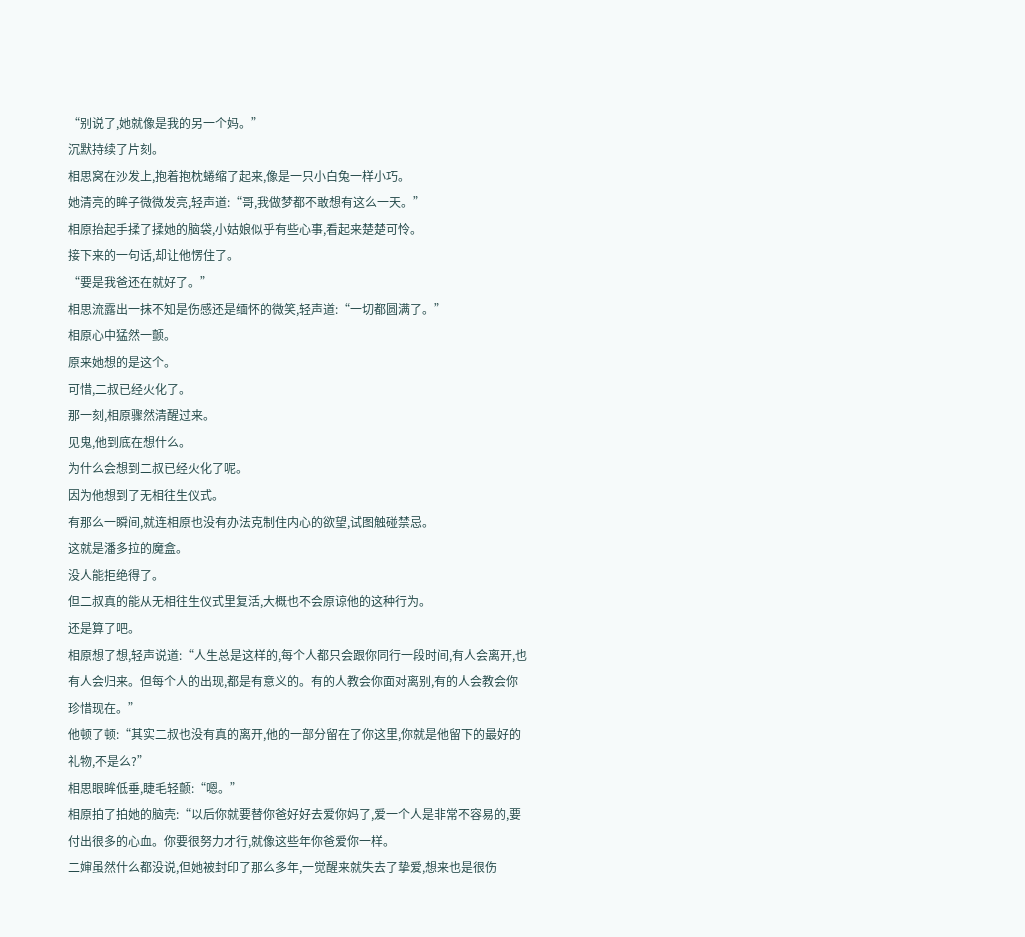“别说了,她就像是我的另一个妈。”
沉默持续了片刻。
相思窝在沙发上,抱着抱枕蜷缩了起来,像是一只小白兔一样小巧。
她清亮的眸子微微发亮,轻声道:“哥,我做梦都不敢想有这么一天。”
相原抬起手揉了揉她的脑袋,小姑娘似乎有些心事,看起来楚楚可怜。
接下来的一句话,却让他愣住了。
“要是我爸还在就好了。”
相思流露出一抹不知是伤感还是缅怀的微笑,轻声道:“一切都圆满了。”
相原心中猛然一颤。
原来她想的是这个。
可惜,二叔已经火化了。
那一刻,相原骤然清醒过来。
见鬼,他到底在想什么。
为什么会想到二叔已经火化了呢。
因为他想到了无相往生仪式。
有那么一瞬间,就连相原也没有办法克制住内心的欲望,试图触碰禁忌。
这就是潘多拉的魔盒。
没人能拒绝得了。
但二叔真的能从无相往生仪式里复活,大概也不会原谅他的这种行为。
还是算了吧。
相原想了想,轻声说道:“人生总是这样的,每个人都只会跟你同行一段时间,有人会离开,也有人会归来。但每个人的出现,都是有意义的。有的人教会你面对离别,有的人会教会你珍惜现在。”
他顿了顿:“其实二叔也没有真的离开,他的一部分留在了你这里,你就是他留下的最好的礼物,不是么?”
相思眼眸低垂,睫毛轻颤:“嗯。”
相原拍了拍她的脑壳:“以后你就要替你爸好好去爱你妈了,爱一个人是非常不容易的,要付出很多的心血。你要很努力才行,就像这些年你爸爱你一样。
二婶虽然什么都没说,但她被封印了那么多年,一觉醒来就失去了挚爱,想来也是很伤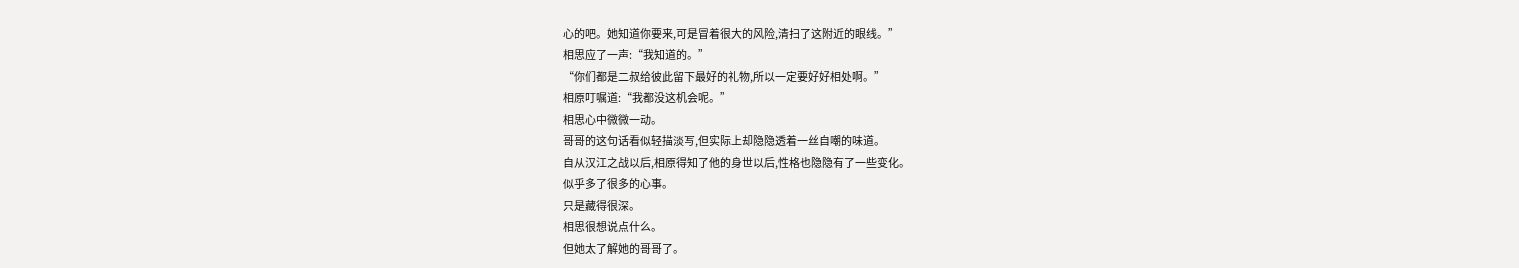心的吧。她知道你要来,可是冒着很大的风险,清扫了这附近的眼线。”
相思应了一声:“我知道的。”
“你们都是二叔给彼此留下最好的礼物,所以一定要好好相处啊。”
相原叮嘱道:“我都没这机会呢。”
相思心中微微一动。
哥哥的这句话看似轻描淡写,但实际上却隐隐透着一丝自嘲的味道。
自从汉江之战以后,相原得知了他的身世以后,性格也隐隐有了一些变化。
似乎多了很多的心事。
只是藏得很深。
相思很想说点什么。
但她太了解她的哥哥了。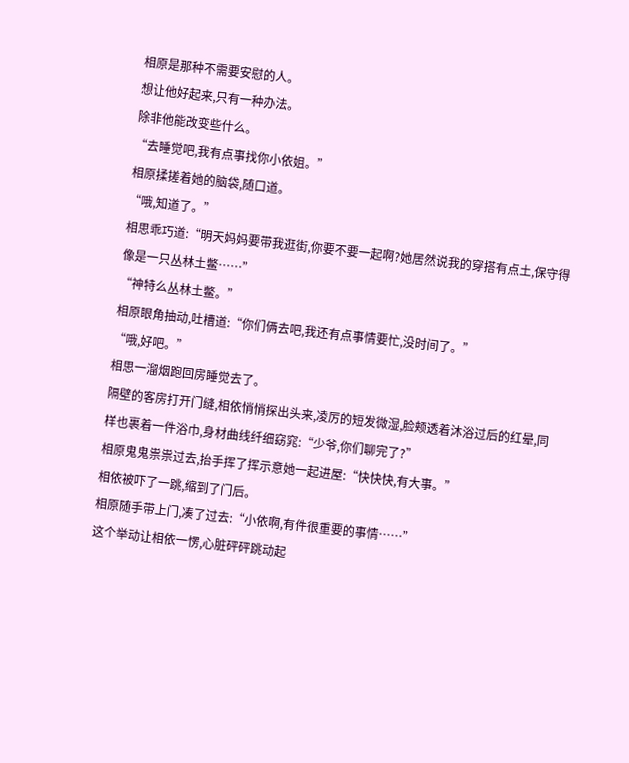相原是那种不需要安慰的人。
想让他好起来,只有一种办法。
除非他能改变些什么。
“去睡觉吧,我有点事找你小依姐。”
相原揉搓着她的脑袋,随口道。
“哦,知道了。”
相思乖巧道:“明天妈妈要带我逛街,你要不要一起啊?她居然说我的穿搭有点土,保守得像是一只丛林土鳖……”
“神特么丛林土鳖。”
相原眼角抽动,吐槽道:“你们俩去吧,我还有点事情要忙,没时间了。”
“哦,好吧。”
相思一溜烟跑回房睡觉去了。
隔壁的客房打开门缝,相依悄悄探出头来,凌厉的短发微湿,脸颊透着沐浴过后的红晕,同样也裹着一件浴巾,身材曲线纤细窈窕:“少爷,你们聊完了?”
相原鬼鬼祟祟过去,抬手挥了挥示意她一起进屋:“快快快,有大事。”
相依被吓了一跳,缩到了门后。
相原随手带上门,凑了过去:“小依啊,有件很重要的事情……”
这个举动让相依一愣,心脏砰砰跳动起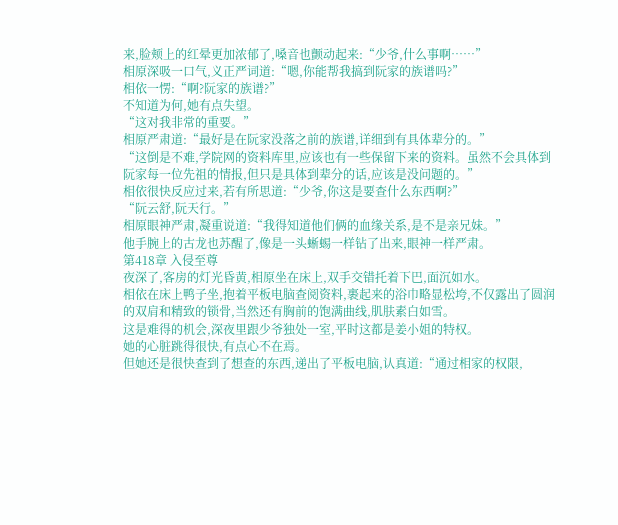来,脸颊上的红晕更加浓郁了,嗓音也颤动起来:“少爷,什么事啊……”
相原深吸一口气,义正严词道:“嗯,你能帮我搞到阮家的族谱吗?”
相依一愣:“啊?阮家的族谱?”
不知道为何,她有点失望。
“这对我非常的重要。”
相原严肃道:“最好是在阮家没落之前的族谱,详细到有具体辈分的。”
“这倒是不难,学院网的资料库里,应该也有一些保留下来的资料。虽然不会具体到阮家每一位先祖的情报,但只是具体到辈分的话,应该是没问题的。”
相依很快反应过来,若有所思道:“少爷,你这是要查什么东西啊?”
“阮云舒,阮天行。”
相原眼神严肃,凝重说道:“我得知道他们俩的血缘关系,是不是亲兄妹。”
他手腕上的古龙也苏醒了,像是一头蜥蜴一样钻了出来,眼神一样严肃。
第418章 入侵至尊
夜深了,客房的灯光昏黄,相原坐在床上,双手交错托着下巴,面沉如水。
相依在床上鸭子坐,抱着平板电脑查阅资料,裹起来的浴巾略显松垮,不仅露出了圆润的双肩和精致的锁骨,当然还有胸前的饱满曲线,肌肤素白如雪。
这是难得的机会,深夜里跟少爷独处一室,平时这都是姜小姐的特权。
她的心脏跳得很快,有点心不在焉。
但她还是很快查到了想查的东西,递出了平板电脑,认真道:“通过相家的权限,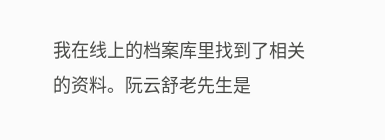我在线上的档案库里找到了相关的资料。阮云舒老先生是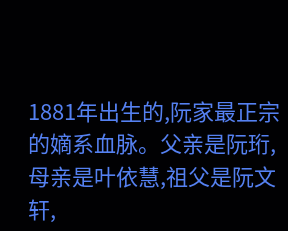1881年出生的,阮家最正宗的嫡系血脉。父亲是阮珩,母亲是叶依慧,祖父是阮文轩,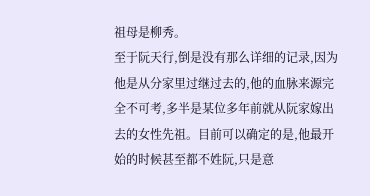祖母是柳秀。
至于阮天行,倒是没有那么详细的记录,因为他是从分家里过继过去的,他的血脉来源完全不可考,多半是某位多年前就从阮家嫁出去的女性先祖。目前可以确定的是,他最开始的时候甚至都不姓阮,只是意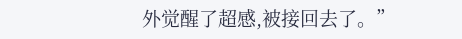外觉醒了超感,被接回去了。”